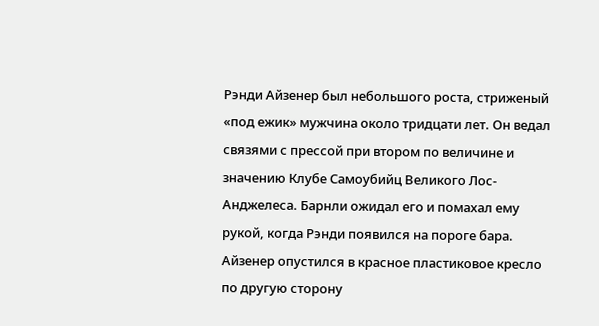Рэнди Айзенер был небольшого роста, стриженый «под ежик» мужчина около тридцати лет. Он ведал связями с прессой при втором по величине и значению Клубе Самоубийц Великого Лос-Анджелеса. Барнли ожидал его и помахал ему рукой, когда Рэнди появился на пороге бара.
Айзенер опустился в красное пластиковое кресло по другую сторону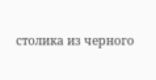столика из черного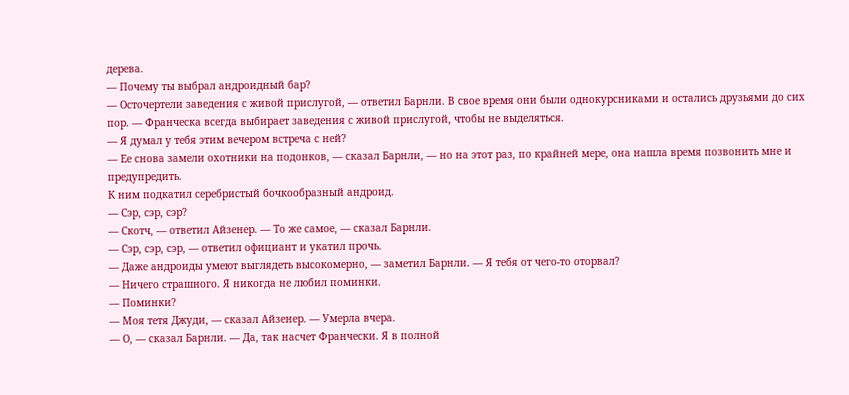дерева.
— Почему ты выбрал андроидный бар?
— Осточертели заведения с живой прислугой, — ответил Барнли. В свое время они были однокурсниками и остались друзьями до сих пор. — Франческа всегда выбирает заведения с живой прислугой, чтобы не выделяться.
— Я думал у тебя этим вечером встреча с ней?
— Ее снова замели охотники на подонков, — сказал Барнли, — но на этот раз, по крайней мере, она нашла время позвонить мне и предупредить.
К ним подкатил серебристый бочкообразный андроид.
— Сэр, сэр, сэр?
— Скотч, — ответил Айзенер. — То же самое, — сказал Барнли.
— Сэр, сэр, сэр, — ответил официант и укатил прочь.
— Даже андроиды умеют выглядеть высокомерно, — заметил Барнли. — Я тебя от чего-то оторвал?
— Ничего страшного. Я никогда не любил поминки.
— Поминки?
— Моя тетя Джуди, — сказал Айзенер. — Умерла вчера.
— О, — сказал Барнли. — Да, так насчет Франчески. Я в полной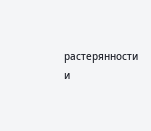растерянности и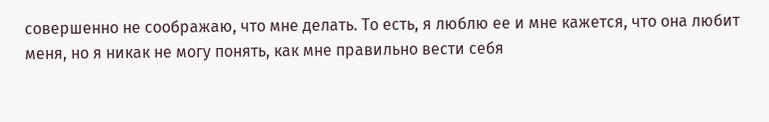совершенно не соображаю, что мне делать. То есть, я люблю ее и мне кажется, что она любит меня, но я никак не могу понять, как мне правильно вести себя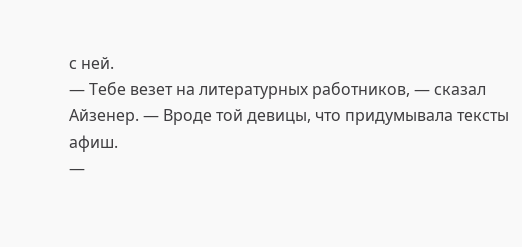с ней.
— Тебе везет на литературных работников, — сказал Айзенер. — Вроде той девицы, что придумывала тексты афиш.
—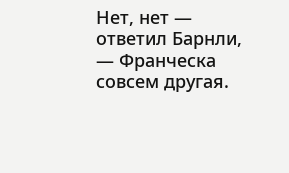Нет, нет — ответил Барнли, — Франческа совсем другая.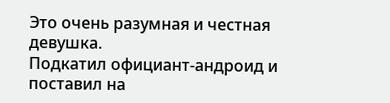Это очень разумная и честная девушка.
Подкатил официант-андроид и поставил на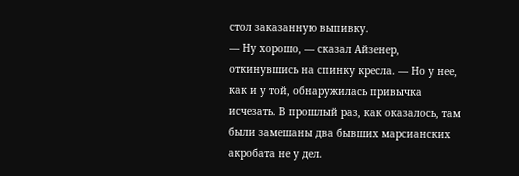стол заказанную выпивку.
— Ну хорошо, — сказал Айзенер, откинувшись на спинку кресла. — Но у нее, как и у той, обнаружилась привычка исчезать. В прошлый раз, как оказалось, там были замешаны два бывших марсианских акробата не у дел.